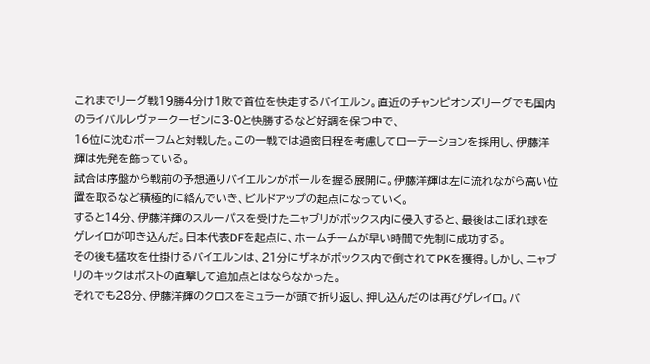これまでリーグ戦19勝4分け1敗で首位を快走するバイエルン。直近のチャンピオンズリーグでも国内のライバルレヴァークーゼンに3-0と快勝するなど好調を保つ中で、
16位に沈むボーフムと対戦した。この一戦では過密日程を考慮してローテーションを採用し、伊藤洋輝は先発を飾っている。
試合は序盤から戦前の予想通りバイエルンがボールを握る展開に。伊藤洋輝は左に流れながら高い位置を取るなど積極的に絡んでいき、ビルドアップの起点になっていく。
すると14分、伊藤洋輝のスルーパスを受けたニャブリがボックス内に侵入すると、最後はこぼれ球をゲレイロが叩き込んだ。日本代表DFを起点に、ホームチームが早い時間で先制に成功する。
その後も猛攻を仕掛けるバイエルンは、21分にザネがボックス内で倒されてPKを獲得。しかし、ニャブリのキックはポストの直撃して追加点とはならなかった。
それでも28分、伊藤洋輝のクロスをミュラーが頭で折り返し、押し込んだのは再びゲレイロ。バ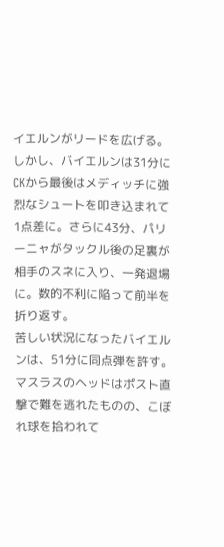イエルンがリードを広げる。
しかし、バイエルンは31分にCKから最後はメディッチに強烈なシュートを叩き込まれて1点差に。さらに43分、パリーニャがタックル後の足裏が相手のスネに入り、一発退場に。数的不利に陥って前半を折り返す。
苦しい状況になったバイエルンは、51分に同点弾を許す。マスラスのヘッドはポスト直撃で難を逃れたものの、こぼれ球を拾われて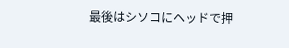最後はシソコにヘッドで押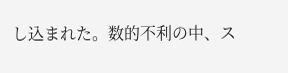し込まれた。数的不利の中、ス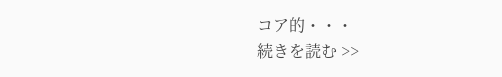コア的・・・
続きを読む >>